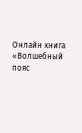Онлайн книга «Волшебный пояс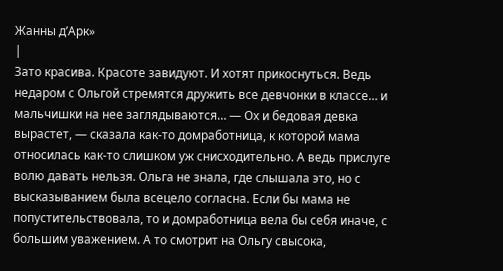Жанны д’Арк»
|
Зато красива. Красоте завидуют. И хотят прикоснуться. Ведь недаром с Ольгой стремятся дружить все девчонки в классе… и мальчишки на нее заглядываются… — Ох и бедовая девка вырастет, — сказала как-то домработница, к которой мама относилась как-то слишком уж снисходительно. А ведь прислуге волю давать нельзя. Ольга не знала, где слышала это, но с высказыванием была всецело согласна. Если бы мама не попустительствовала, то и домработница вела бы себя иначе, с большим уважением. А то смотрит на Ольгу свысока,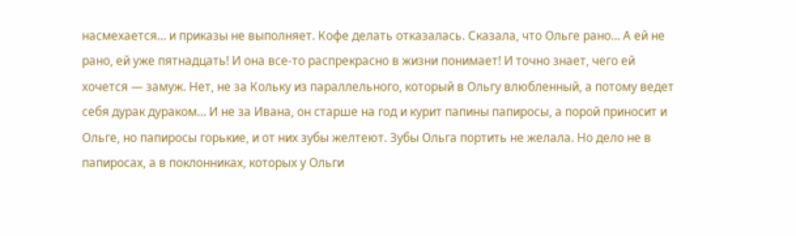насмехается… и приказы не выполняет. Кофе делать отказалась. Сказала, что Ольге рано… А ей не рано, ей уже пятнадцать! И она все-то распрекрасно в жизни понимает! И точно знает, чего ей хочется — замуж. Нет, не за Кольку из параллельного, который в Ольгу влюбленный, а потому ведет себя дурак дураком… И не за Ивана, он старше на год и курит папины папиросы, а порой приносит и Ольге, но папиросы горькие, и от них зубы желтеют. Зубы Ольга портить не желала. Но дело не в папиросах, а в поклонниках, которых у Ольги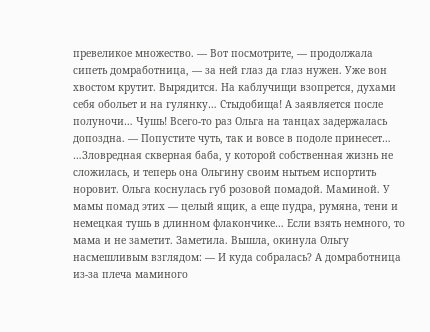превеликое множество. — Вот посмотрите, — продолжала сипеть домработница, — за ней глаз да глаз нужен. Уже вон хвостом крутит. Вырядится. На каблучищи взопрется, духами себя обольет и на гулянку… Стыдобища! А заявляется после полуночи… Чушь! Всего-то раз Ольга на танцах задержалась допоздна. — Попустите чуть, так и вовсе в подоле принесет… …Зловредная скверная баба, у которой собственная жизнь не сложилась, и теперь она Ольгину своим нытьем испортить норовит. Ольга коснулась губ розовой помадой. Маминой. У мамы помад этих — целый ящик, а еще пудра, румяна, тени и немецкая тушь в длинном флакончике… Если взять немного, то мама и не заметит. Заметила. Вышла, окинула Ольгу насмешливым взглядом: — И куда собралась? А домработница из-за плеча маминого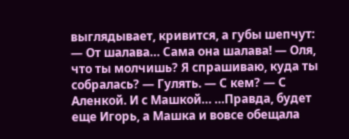выглядывает, кривится, а губы шепчут: — От шалава… Сама она шалава! — Оля, что ты молчишь? Я спрашиваю, куда ты собралась? — Гулять. — С кем? — С Аленкой. И с Машкой… …Правда, будет еще Игорь, а Машка и вовсе обещала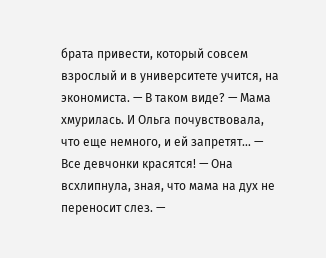брата привести, который совсем взрослый и в университете учится, на экономиста. — В таком виде? — Мама хмурилась. И Ольга почувствовала, что еще немного, и ей запретят… — Все девчонки красятся! — Она всхлипнула, зная, что мама на дух не переносит слез. —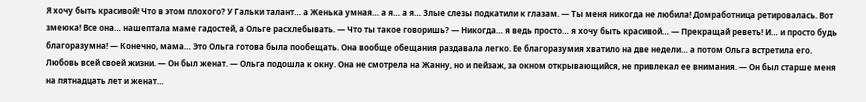Я хочу быть красивой! Что в этом плохого? У Гальки талант… а Женька умная… а я… а я… Злые слезы подкатили к глазам. — Ты меня никогда не любила! Домработница ретировалась. Вот змеюка! Все она… нашептала маме гадостей, а Ольге расхлебывать. — Что ты такое говоришь? — Никогда… я ведь просто… я хочу быть красивой… — Прекращай реветь! И… и просто будь благоразумна! — Конечно, мама… Это Ольга готова была пообещать. Она вообще обещания раздавала легко. Ее благоразумия хватило на две недели… а потом Ольга встретила его. Любовь всей своей жизни. — Он был женат. — Ольга подошла к окну. Она не смотрела на Жанну, но и пейзаж, за окном открывающийся, не привлекал ее внимания. — Он был старше меня на пятнадцать лет и женат…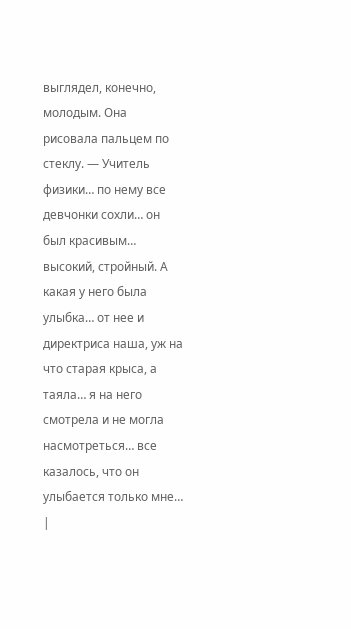выглядел, конечно, молодым. Она рисовала пальцем по стеклу. — Учитель физики… по нему все девчонки сохли… он был красивым… высокий, стройный. А какая у него была улыбка… от нее и директриса наша, уж на что старая крыса, а таяла… я на него смотрела и не могла насмотреться… все казалось, что он улыбается только мне… |